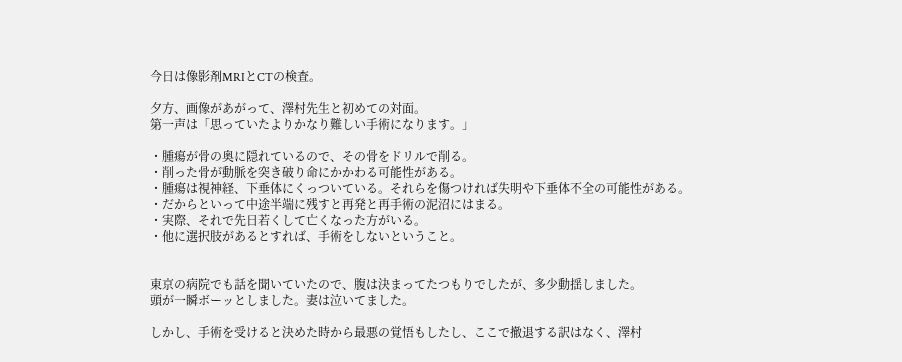今日は像影剤MRIとCTの検査。

夕方、画像があがって、澤村先生と初めての対面。
第一声は「思っていたよりかなり難しい手術になります。」

・腫瘍が骨の奥に隠れているので、その骨をドリルで削る。
・削った骨が動脈を突き破り命にかかわる可能性がある。
・腫瘍は視神経、下垂体にくっついている。それらを傷つければ失明や下垂体不全の可能性がある。
・だからといって中途半端に残すと再発と再手術の泥沼にはまる。
・実際、それで先日若くして亡くなった方がいる。
・他に選択肢があるとすれば、手術をしないということ。


東京の病院でも話を聞いていたので、腹は決まってたつもりでしたが、多少動揺しました。
頭が一瞬ボーッとしました。妻は泣いてました。

しかし、手術を受けると決めた時から最悪の覚悟もしたし、ここで撤退する訳はなく、澤村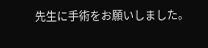先生に手術をお願いしました。